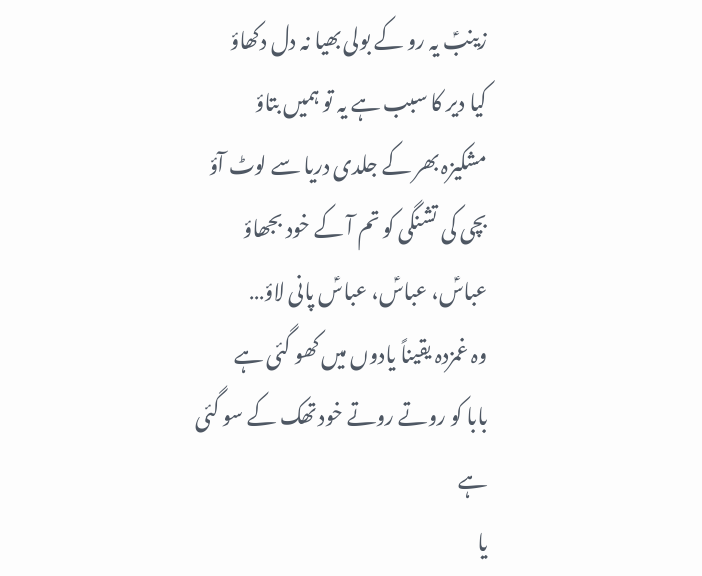زینبؑ یہ رو کے بولی بھیا نہ دل دکھاؤ
کیا دیر کا سبب ہے یہ تو ہمیں بتاؤ
مشکیزہ بھر کے جلدی دریا سے لوٹ آؤ
بچی کی تشنگی کو تم آ کے خود بجھاؤ
عباسؑ، عباسؑ، عباسؑ پانی لاؤ…
وہ غمزدہ یقیناً یادوں میں کھو گئی ہے
بابا کو روتے روتے خود تھک کے سو گئی ہے
یا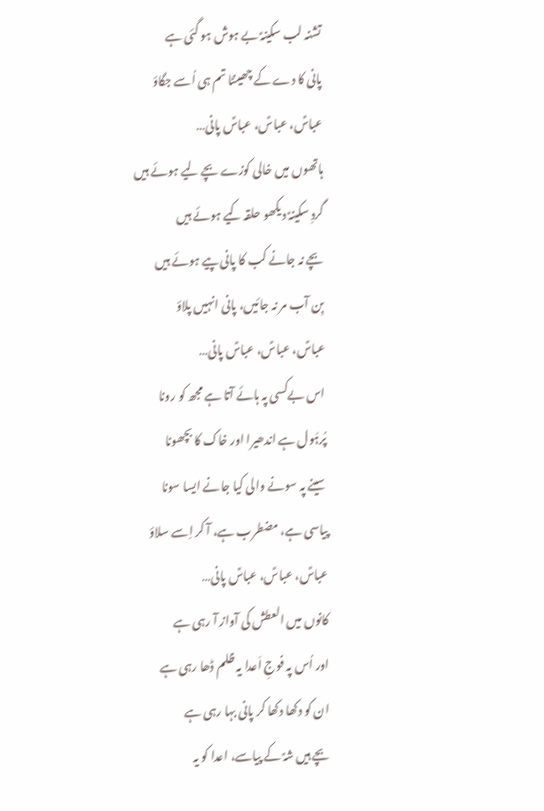تشنہ لب سکینہؑ بے ہوش ہو گئی ہے
پانی کا دے کے چھینٹا تم ہی اُسے جگاؤ
عباسؑ، عباسؑ، عباسؑ پانی…
ہاتھوں میں خالی کوزے بچے لیے ہوئے ہیں
گردِ سکینہؑ دیکھو حلقہ کیے ہوئے ہیں
بچے نہ جانے کب کا پانی پیے ہوئے ہیں
بِن آب مر نہ جائیں، پانی انہیں پلاؤ
عباسؑ، عباسؑ، عباسؑ پانی…
اس بےکسی پہ ہائے آتا ہے مجھ کو رونا
پُرہَول ہے اندھیرا اور خاک کا بچھونا
سینے پہ سونے والی کیا جانے ایسا سونا
پیاسی ہے، مضطرب ہے، آ کر اِسے سلاؤ
عباسؑ، عباسؑ، عباسؑ پانی…
کانوں میں العطش کی آواز آ رہی ہے
اور اُس پہ فوجِ اَعدا یہ ظلم ڈھا رہی ہے
ان کو دکھا دکھا کر پانی بہا رہی ہے
بچے ہیں شہؑ کے پیاسے، اعدا کو یہ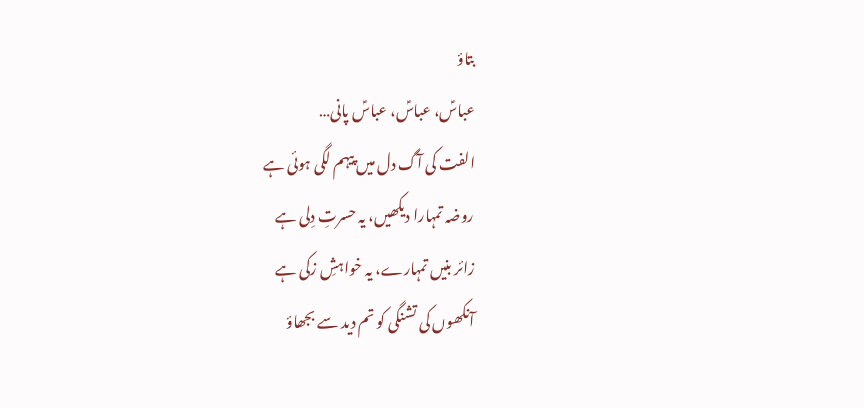بتاؤ
عباسؑ، عباسؑ، عباسؑ پانی…
الفت کی آگ دل میں پیہم لگی ہوئی ہے
روضہ تمہارا دیکھیں، یہ حسرتِ دِلی ہے
زائر بنیں تمہارے، یہ خواہشِ زکی ہے
آنکھوں کی تشنگی کو تم دید سے بجھاؤ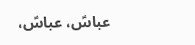عباسؑ، عباسؑ،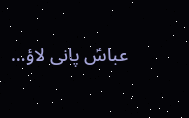عباسؑ پانی لاؤ…